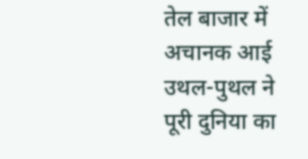तेल बाजार में अचानक आई उथल-पुथल ने पूरी दुनिया का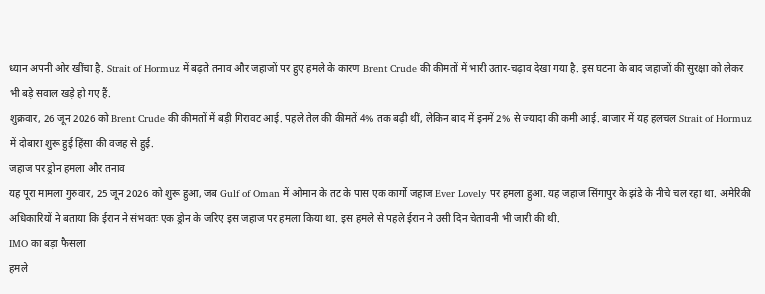ध्यान अपनी ओर खींचा है. Strait of Hormuz में बढ़ते तनाव और जहाजों पर हुए हमले के कारण Brent Crude की कीमतों में भारी उतार-चढ़ाव देखा गया है. इस घटना के बाद जहाजों की सुरक्षा को लेकर भी बड़े सवाल खड़े हो गए हैं.
शुक्रवार, 26 जून 2026 को Brent Crude की कीमतों में बड़ी गिरावट आई. पहले तेल की कीमतें 4% तक बढ़ी थीं, लेकिन बाद में इनमें 2% से ज्यादा की कमी आई. बाजार में यह हलचल Strait of Hormuz में दोबारा शुरू हुई हिंसा की वजह से हुई.
जहाज पर ड्रोन हमला और तनाव
यह पूरा मामला गुरुवार, 25 जून 2026 को शुरू हुआ, जब Gulf of Oman में ओमान के तट के पास एक कार्गो जहाज Ever Lovely पर हमला हुआ. यह जहाज सिंगापुर के झंडे के नीचे चल रहा था. अमेरिकी अधिकारियों ने बताया कि ईरान ने संभवतः एक ड्रोन के जरिए इस जहाज पर हमला किया था. इस हमले से पहले ईरान ने उसी दिन चेतावनी भी जारी की थी.
IMO का बड़ा फैसला
हमले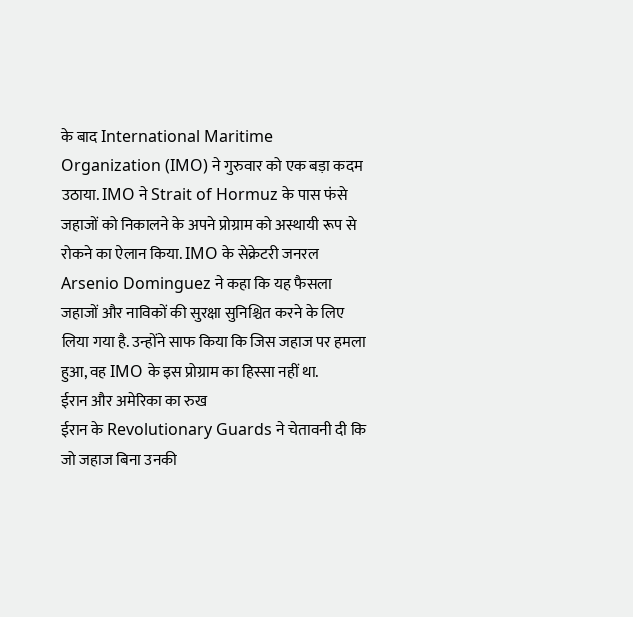के बाद International Maritime Organization (IMO) ने गुरुवार को एक बड़ा कदम उठाया. IMO ने Strait of Hormuz के पास फंसे जहाजों को निकालने के अपने प्रोग्राम को अस्थायी रूप से रोकने का ऐलान किया. IMO के सेक्रेटरी जनरल Arsenio Dominguez ने कहा कि यह फैसला जहाजों और नाविकों की सुरक्षा सुनिश्चित करने के लिए लिया गया है. उन्होंने साफ किया कि जिस जहाज पर हमला हुआ, वह IMO के इस प्रोग्राम का हिस्सा नहीं था.
ईरान और अमेरिका का रुख
ईरान के Revolutionary Guards ने चेतावनी दी कि जो जहाज बिना उनकी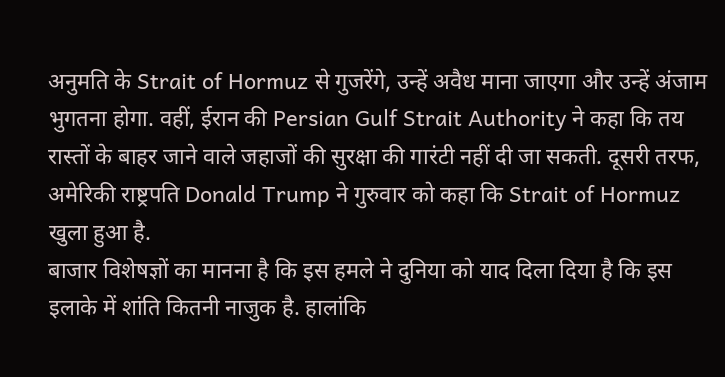अनुमति के Strait of Hormuz से गुजरेंगे, उन्हें अवैध माना जाएगा और उन्हें अंजाम भुगतना होगा. वहीं, ईरान की Persian Gulf Strait Authority ने कहा कि तय रास्तों के बाहर जाने वाले जहाजों की सुरक्षा की गारंटी नहीं दी जा सकती. दूसरी तरफ, अमेरिकी राष्ट्रपति Donald Trump ने गुरुवार को कहा कि Strait of Hormuz खुला हुआ है.
बाजार विशेषज्ञों का मानना है कि इस हमले ने दुनिया को याद दिला दिया है कि इस इलाके में शांति कितनी नाजुक है. हालांकि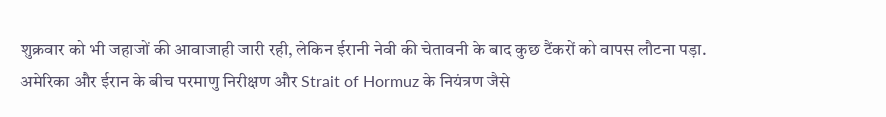शुक्रवार को भी जहाजों की आवाजाही जारी रही, लेकिन ईरानी नेवी की चेतावनी के बाद कुछ टैंकरों को वापस लौटना पड़ा. अमेरिका और ईरान के बीच परमाणु निरीक्षण और Strait of Hormuz के नियंत्रण जैसे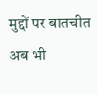मुद्दों पर बातचीत अब भी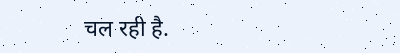चल रही है.